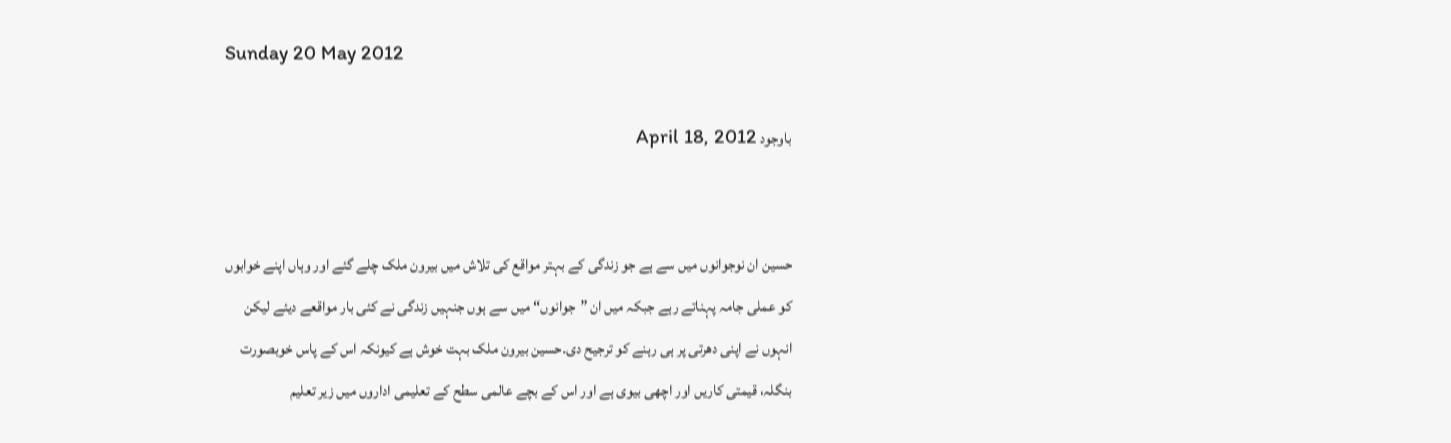Sunday 20 May 2012

باوجود April 18, 2012


حسین ان نوجوانوں میں سے ہے جو زندگی کے بہتر مواقع کی تلاش میں بیرون ملک چلے گئے اور وہاں اپنے خوابوں کو عملی جامہ پہناتے رہے جبکہ میں ان ”جوانوں“ میں سے ہوں جنہیں زندگی نے کئی بار مواقعے دیئے لیکن انہوں نے اپنی دھرتی پر ہی رہنے کو ترجیح دی۔حسین بیرون ملک بہت خوش ہے کیونکہ اس کے پاس خوبصورت بنگلہ، قیمتی کاریں اور اچھی بیوی ہے اور اس کے بچے عالمی سطح کے تعلیمی اداروں میں زیر تعلیم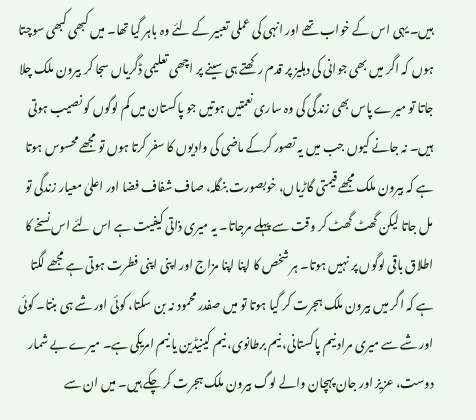ہیں۔ یہی اس کے خواب تھے اور انہی کی عملی تعبیر کے لئے وہ باہر گیا تھا۔ میں کبھی کبھی سوچتا ہوں کہ اگر میں بھی جوانی کی دہلیز پر قدم رکھتے ہی سینے پر اچھی تعلیمی ڈگریاں سجا کر بیرون ملک چلا جاتا تو میرے پاس بھی زندگی کی وہ ساری نعمتیں ہوتیں جو پاکستان میں کم لوگوں کو نصیب ہوتی ہیں۔ نہ جانے کیوں جب میں یہ تصور کرکے ماضی کی وادیوں کا سفر کرتا ہوں تو مجھے محسوس ہوتا ہے کہ بیرون ملک مجھے قیمتی گاڑیاں، خوبصورت بنگلہ، صاف شفاف فضا اور اعلیٰ معیار زندگی تو مل جاتا لیکن گھٹ گھٹ کر وقت سے پہلے مرجاتا۔ یہ میری ذاتی کیفیت ہے اس لئے اس نسخے کا اطلاق باقی لوگوں پر نہیں ہوتا۔ ہر شخص کا اپنا اپنا مزاج اور اپنی اپنی فطرت ہوتی ہے مجھے لگتا ہے کہ اگر میں بیرون ملک ہجرت کر گیا ہوتا تو میں صفدر محمود نہ بن سکتا، کوئی اور شے ہی بنتا۔ کوئی اور شے سے میری مراد نیم پاکستانی، نیم برطانوی، نیم کینیڈین یا نیم امریکی ہے۔ میرے بے شمار دوست، عزیز اور جان پہچان والے لوگ بیرون ملک ہجرت کر چکے ہیں۔ میں ان سے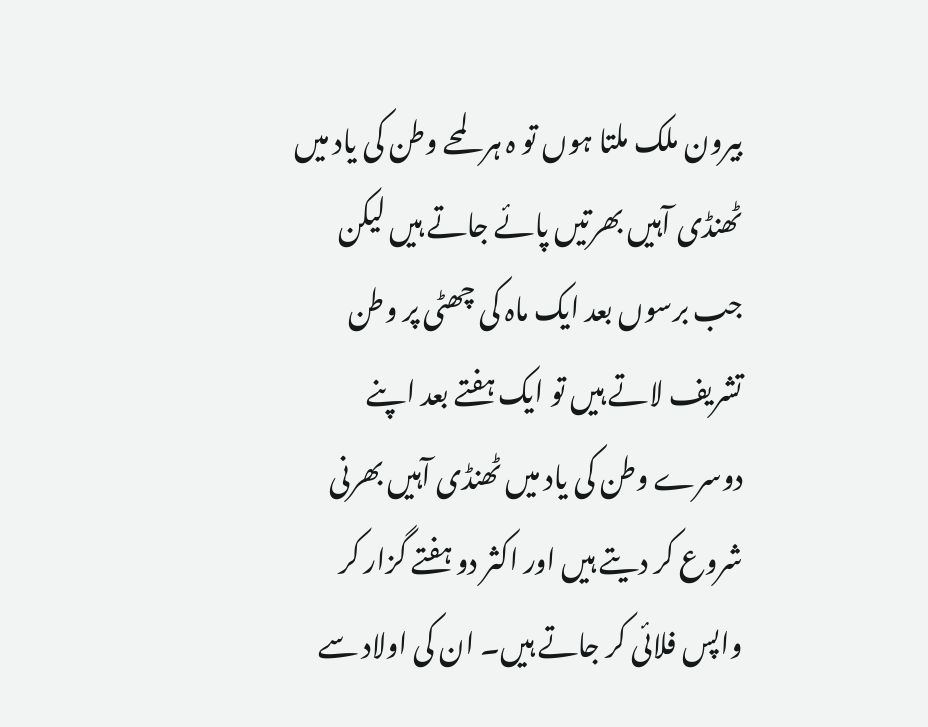بیرون ملک ملتا ہوں تو ہ ہر لمحے وطن کی یاد میں ٹھنڈی آہیں بھرتیں پائے جاتے ہیں لیکن جب برسوں بعد ایک ماہ کی چھٹی پر وطن تشریف لاتے ہیں تو ایک ہفتے بعد اپنے دوسرے وطن کی یاد میں ٹھنڈی آہیں بھرنی شروع کر دیتے ہیں اور اکثر دو ہفتے گزار کر واپس فلائی کر جاتے ہیں۔ ان کی اولاد سے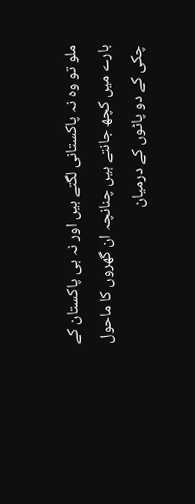ملو تو وہ نہ پاکستانی لگتے ہیں اور نہ ہی پاکستان کے بارے میں کچھ جانتے ہیں چنانچہ ان گھروں کا ماحول چکی کے دو پاٹوں کے درمیان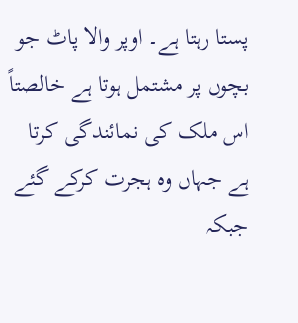پستا رہتا ہے۔ اوپر والا پاٹ جو بچوں پر مشتمل ہوتا ہے خالصتاً اس ملک کی نمائندگی کرتا ہے جہاں وہ ہجرت کرکے گئے جبکہ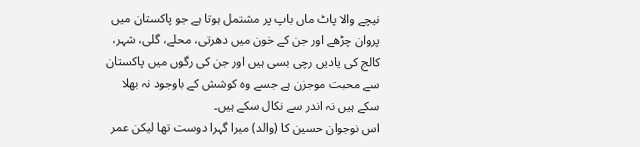نیچے والا پاٹ ماں باپ پر مشتمل ہوتا ہے جو پاکستان میں پروان چڑھے اور جن کے خون میں دھرتی، محلے، گلی، شہر، کالج کی یادیں رچی بسی ہیں اور جن کی رگوں میں پاکستان سے محبت موجزن ہے جسے وہ کوشش کے باوجود نہ بھلا سکے ہیں نہ اندر سے نکال سکے ہیں۔
اس نوجوان حسین کا (والد) میرا گہرا دوست تھا لیکن عمر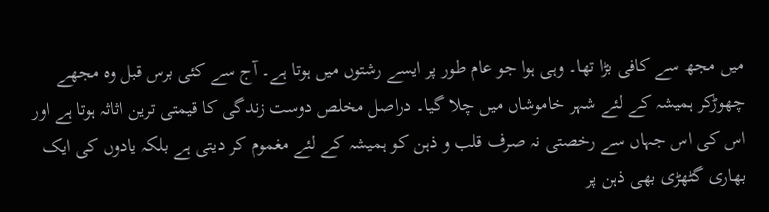میں مجھ سے کافی بڑا تھا۔ وہی ہوا جو عام طور پر ایسے رشتوں میں ہوتا ہے۔ آج سے کئی برس قبل وہ مجھے چھوڑکر ہمیشہ کے لئے شہر خاموشاں میں چلا گیا۔ دراصل مخلص دوست زندگی کا قیمتی ترین اثاثہ ہوتا ہے اور اس کی اس جہاں سے رخصتی نہ صرف قلب و ذہن کو ہمیشہ کے لئے مغموم کر دیتی ہے بلکہ یادوں کی ایک بھاری گٹھڑی بھی ذہن پر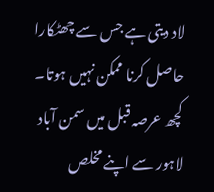لاد دیتی ہے جس سے چھٹکارا حاصل کرنا ممکن نہیں ہوتا۔ کچھ عرصہ قبل میں سمن آباد لاہور سے اپنے مخلص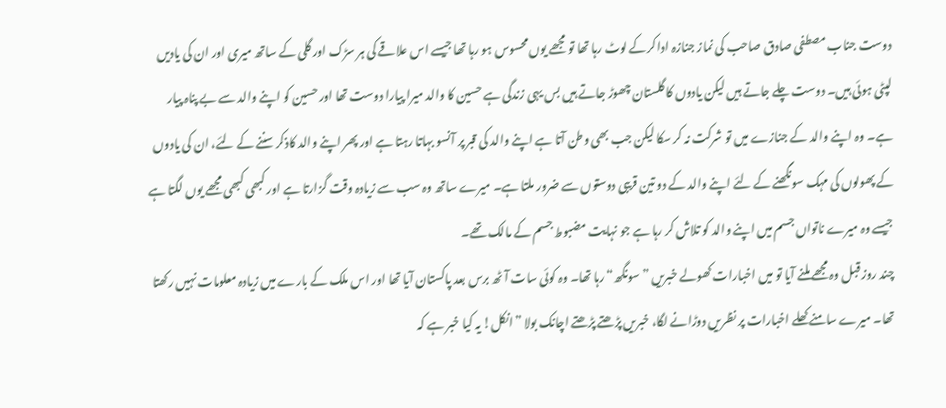دوست جناب مصطفی صادق صاحب کی نماز جنازہ ادا کرکے لوٹ رہا تھا تو مجھے یوں محسوس ہو رہا تھا جیسے اس علاقے کی ہر سڑک اور گلی کے ساتھ میری اور ان کی یادیں لپٹی ہوئی ہیں۔ دوست چلے جاتے ہیں لیکن یادوں کا گلستان چھوڑ جاتے ہیں بس یہی زندگی ہے حسین کا والد میرا پیارا دوست تھا اور حسین کو اپنے والد سے بے پناہ پیار ہے۔ وہ اپنے والد کے جنازے میں تو شرکت نہ کر سکا لیکن جب بھی وطن آتا ہے اپنے والد کی قبر پر آنسو بہاتا رہتا ہے اور پھر اپنے والد کاذکر سننے کے لئے، ان کی یادوں کے پھولوں کی مہک سونگھنے کے لئے اپنے والد کے دو تین قریبی دوستوں سے ضرور ملتا ہے۔ میرے ساتھ وہ سب سے زیادہ وقت گزارتا ہے اور کبھی کبھی مجھے یوں لگتا ہے جیسے وہ میرے ناتواں جسم میں اپنے والد کو تلاش کر رہا ہے جو نہایت مضبوط جسم کے مالک تھے۔
چند روز قبل وہ مجھے ملنے آیا تو میں اخبارات کھولے خبریں ”سونگھ“ رہا تھا۔ وہ کوئی سات آٹھ برس بعد پاکستان آیا تھا اور اس ملک کے بارے میں زیادہ معلومات نہیں رکھتا تھا۔ میرے سامنے کھلے اخبارات پر نظریں دوڑانے لگا، خبریں پڑھتے پڑھتے اچانک بولا ”انکل! یہ کیا خبر ہے کہ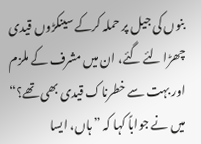بنوں کی جیل پر حملہ کرکے سینکڑوں قیدی چھڑا لئے گئے، ان میں مشرف کے ملزم اور بہت سے خطرناک قیدی بھی تھے؟“ میں نے جواباً کہا کہ ”ہاں، ایسا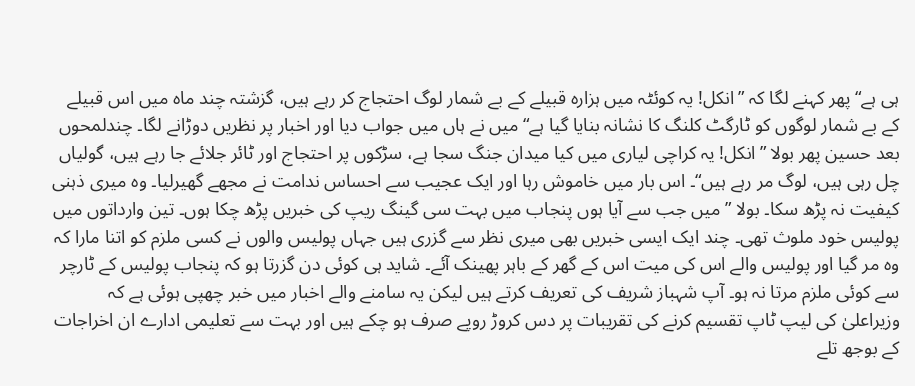ہی ہے“ پھر کہنے لگا کہ ”انکل! یہ کوئٹہ میں ہزارہ قبیلے کے بے شمار لوگ احتجاج کر رہے ہیں، گزشتہ چند ماہ میں اس قبیلے کے بے شمار لوگوں کو ٹارگٹ کلنگ کا نشانہ بنایا گیا ہے“ میں نے ہاں میں جواب دیا اور اخبار پر نظریں دوڑانے لگا۔ چندلمحوں بعد حسین پھر بولا ”انکل! یہ کراچی لیاری میں کیا میدان جنگ سجا ہے، سڑکوں پر احتجاج اور ٹائر جلائے جا رہے ہیں، گولیاں چل رہی ہیں، لوگ مر رہے ہیں“۔ اس بار میں خاموش رہا اور ایک عجیب سے احساس ندامت نے مجھے گھیرلیا۔ وہ میری ذہنی کیفیت نہ پڑھ سکا۔ بولا ”میں جب سے آیا ہوں پنجاب میں بہت سی گینگ ریپ کی خبریں پڑھ چکا ہوں۔ تین وارداتوں میں پولیس خود ملوث تھی۔ چند ایک ایسی خبریں بھی میری نظر سے گزری ہیں جہاں پولیس والوں نے کسی ملزم کو اتنا مارا کہ وہ مر گیا اور پولیس والے اس کی میت اس کے گھر کے باہر پھینک آئے۔ شاید ہی کوئی دن گزرتا ہو کہ پنجاب پولیس کے ٹارچر سے کوئی ملزم مرتا نہ ہو۔ آپ شہباز شریف کی تعریف کرتے ہیں لیکن یہ سامنے والے اخبار میں خبر چھپی ہوئی ہے کہ وزیراعلیٰ کی لیپ ٹاپ تقسیم کرنے کی تقریبات پر دس کروڑ روپے صرف ہو چکے ہیں اور بہت سے تعلیمی ادارے ان اخراجات کے بوجھ تلے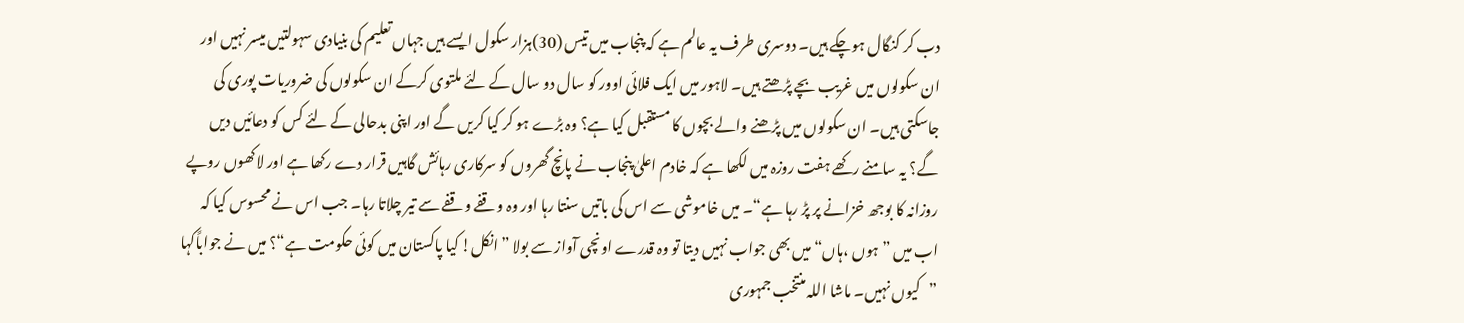دب کر کنگال ہوچکے ہیں۔ دوسری طرف یہ عالم ہے کہ پنجاب میں تیس (30)ہزار سکول ایسے ہیں جہاں تعلیم کی بنیادی سہولتیں میسر نہیں اور ان سکولوں میں غریب بچے پڑھتے ہیں۔ لاہور میں ایک فلائی اوور کو سال دو سال کے لئے ملتوی کرکے ان سکولوں کی ضروریات پوری کی جاسکتی ہیں۔ ان سکولوں میں پڑھنے والے بچوں کا مستقبل کیا ہے؟ وہ بڑے ہو کر کیا کریں گے اور اپنی بدحالی کے لئے کس کو دعائیں دیں گے؟ یہ سامنے رکھے ہفت روزہ میں لکھا ہے کہ خادم اعلیٰ پنجاب نے پانچ گھروں کو سرکاری رہائش گاہیں قرار دے رکھا ہے اور لاکھوں روپے روزانہ کا بوجھ خزانے پر پڑ رہا ہے“۔ میں خاموشی سے اس کی باتیں سنتا رہا اور وہ وقفے وقفے سے تیر چلاتا رہا۔ جب اس نے محسوس کیا کہ اب میں ”ہوں ،ہاں“ میں بھی جواب نہیں دیتا تو وہ قدرے اونچی آواز سے بولا ”انکل! کیا پاکستان میں کوئی حکومت ہے“؟ میں نے جواباًکہا ”کیوں نہیں۔ ماشا اللہ منتخب جمہوری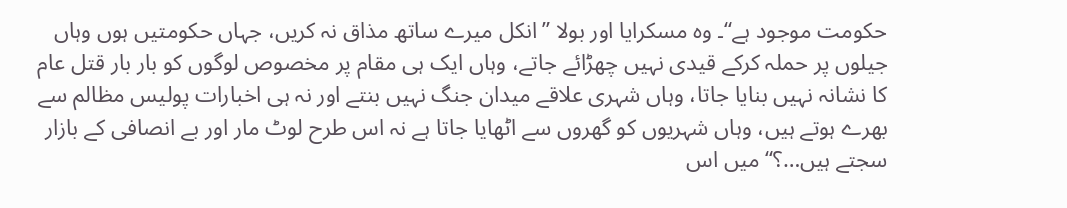حکومت موجود ہے“۔ وہ مسکرایا اور بولا ”انکل میرے ساتھ مذاق نہ کریں، جہاں حکومتیں ہوں وہاں جیلوں پر حملہ کرکے قیدی نہیں چھڑائے جاتے، وہاں ایک ہی مقام پر مخصوص لوگوں کو بار بار قتل عام کا نشانہ نہیں بنایا جاتا، وہاں شہری علاقے میدان جنگ نہیں بنتے اور نہ ہی اخبارات پولیس مظالم سے بھرے ہوتے ہیں، وہاں شہریوں کو گھروں سے اٹھایا جاتا ہے نہ اس طرح لوٹ مار اور بے انصافی کے بازار سجتے ہیں…؟“ میں اس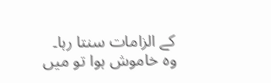کے الزامات سنتا رہا۔ وہ خاموش ہوا تو میں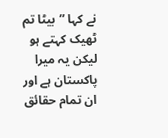نے کہا ”بیٹا تم ٹھیک کہتے ہو لیکن یہ میرا پاکستان ہے اور ان تمام حقائق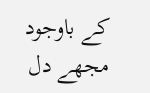کے باوجود مجھے دل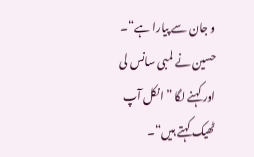و جان سے پیارا ہے“۔ حسین نے لمبی سانس لی اور کہنے لگا ”انکل آپ ٹھیک کہتے ہیں“۔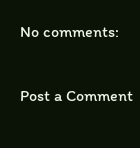No comments:

Post a Comment